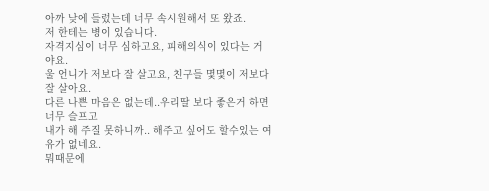아까 낮에 들렀는데 너무 속시원해서 또 왔죠.
저 한테는 병이 있습니다.
자격지심이 너무 심하고요, 피해의식이 있다는 거야요.
울 언니가 저보다 잘 살고요, 친구들 몇몇이 저보다 잘 살아요.
다른 나쁜 마음은 없는데..우리딸 보다 좋은거 하면 너무 슬프고
내가 해 주질 못하니까.. 해주고 싶어도 할수있는 여유가 없네요.
뭐때문에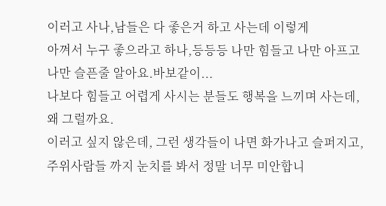이러고 사나,남들은 다 좋은거 하고 사는데 이렇게
아껴서 누구 좋으라고 하나,등등등 나만 힘들고 나만 아프고
나만 슬픈줄 알아요.바보같이...
나보다 힘들고 어렵게 사시는 분들도 행복을 느끼며 사는데,
왜 그럴까요.
이러고 싶지 않은데, 그런 생각들이 나면 화가나고 슬퍼지고,
주위사람들 까지 눈치를 봐서 정말 너무 미안합니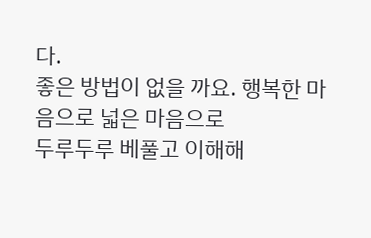다.
좋은 방법이 없을 까요. 행복한 마음으로 넓은 마음으로
두루두루 베풀고 이해해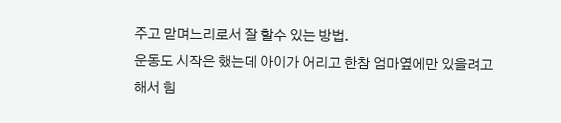주고 맏며느리로서 잘 할수 있는 방법.
운동도 시작은 했는데 아이가 어리고 한참 엄마옆에만 있을려고
해서 힘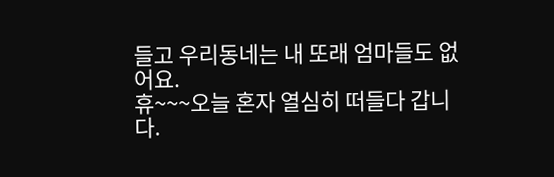들고 우리동네는 내 또래 엄마들도 없어요.
휴~~~오늘 혼자 열심히 떠들다 갑니다.